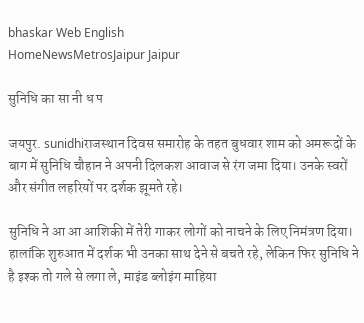bhaskar Web English
HomeNewsMetrosJaipur Jaipur

सुनिधि का सा नी ध प

जयपुर. sunidhiराजस्थान दिवस समारोह के तहत बुधवार शाम को अमरूदों के बाग में सुनिधि चौहान ने अपनी दिलकश आवाज से रंग जमा दिया। उनके स्वरों और संगीत लहरियों पर दर्शक झूमते रहे।

सुनिधि ने आ आ आशिकी में तेरी गाकर लोगों को नाचने के लिए निमंत्रण दिया। हालांकि शुरुआत में दर्शक भी उनका साथ देने से बचते रहे, लेकिन फिर सुनिधि ने है इश्क तो गले से लगा ले, माइंड ब्लोइंग माहिया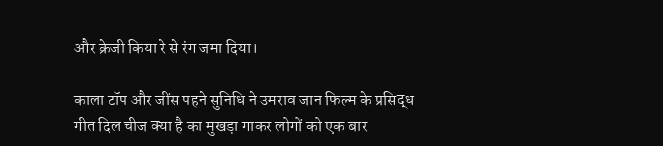और क्रेजी किया रे से रंग जमा दिया।

काला टॉप और जींस पहने सुनिधि ने उमराव जान फिल्म के प्रसिद्ध गीत दिल चीज क्या है का मुखड़ा गाकर लोगों को एक बार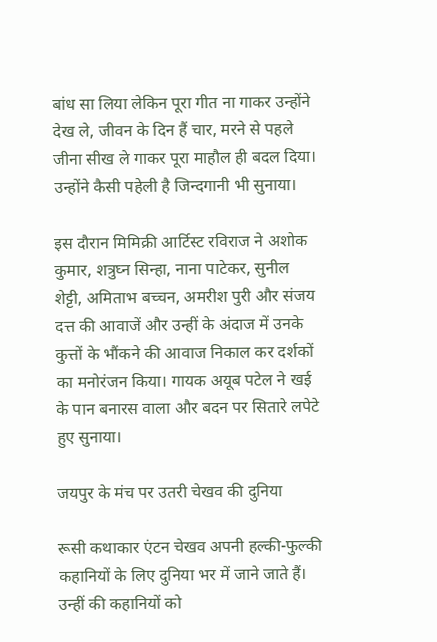बांध सा लिया लेकिन पूरा गीत ना गाकर उन्होंने देख ले, जीवन के दिन हैं चार, मरने से पहले जीना सीख ले गाकर पूरा माहौल ही बदल दिया। उन्होंने कैसी पहेली है जिन्दगानी भी सुनाया।

इस दौरान मिमिक्री आर्टिस्ट रविराज ने अशोक कुमार, शत्रुघ्न सिन्हा, नाना पाटेकर, सुनील शेट्टी, अमिताभ बच्चन, अमरीश पुरी और संजय दत्त की आवाजें और उन्हीं के अंदाज में उनके कुत्तों के भौंकने की आवाज निकाल कर दर्शकों का मनोरंजन किया। गायक अयूब पटेल ने खई के पान बनारस वाला और बदन पर सितारे लपेटे हुए सुनाया।

जयपुर के मंच पर उतरी चेखव की दुनिया

रूसी कथाकार एंटन चेखव अपनी हल्की-फुल्की कहानियों के लिए दुनिया भर में जाने जाते हैं। उन्हीं की कहानियों को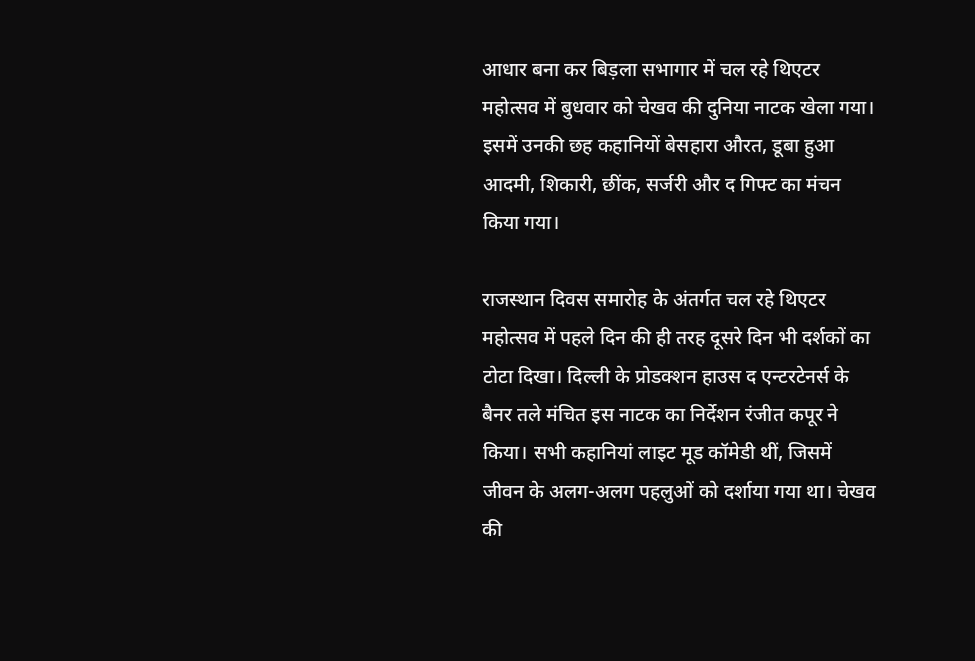आधार बना कर बिड़ला सभागार में चल रहे थिएटर महोत्सव में बुधवार को चेखव की दुनिया नाटक खेला गया। इसमें उनकी छह कहानियों बेसहारा औरत, डूबा हुआ आदमी, शिकारी, छींक, सर्जरी और द गिफ्ट का मंचन किया गया।

राजस्थान दिवस समारोह के अंतर्गत चल रहे थिएटर महोत्सव में पहले दिन की ही तरह दूसरे दिन भी दर्शकों का टोटा दिखा। दिल्ली के प्रोडक्शन हाउस द एन्टरटेनर्स के बैनर तले मंचित इस नाटक का निर्देशन रंजीत कपूर ने किया। सभी कहानियां लाइट मूड कॉमेडी थीं, जिसमें जीवन के अलग-अलग पहलुओं को दर्शाया गया था। चेखव की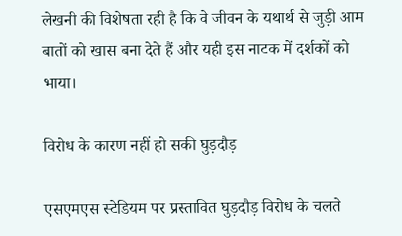लेखनी की विशेषता रही है कि वे जीवन के यथार्थ से जुड़ी आम बातों को खास बना देते हैं और यही इस नाटक में दर्शकों को भाया।

विरोध के कारण नहीं हो सकी घुड़दौड़

एसएमएस स्टेडियम पर प्रस्तावित घुड़दौड़ विरोध के चलते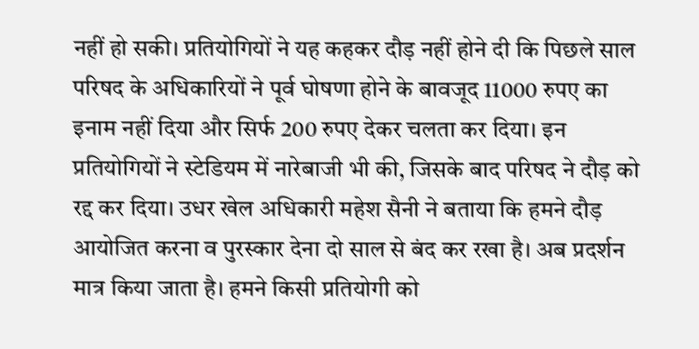नहीं हो सकी। प्रतियोगियों ने यह कहकर दौड़ नहीं होने दी कि पिछले साल परिषद के अधिकारियों ने पूर्व घोषणा होने के बावजूद 11000 रुपए का इनाम नहीं दिया और सिर्फ 200 रुपए देकर चलता कर दिया। इन प्रतियोगियों ने स्टेडियम में नारेबाजी भी की, जिसके बाद परिषद ने दौड़ को रद्द कर दिया। उधर खेल अधिकारी महेश सैनी ने बताया कि हमने दौड़ आयोजित करना व पुरस्कार देना दो साल से बंद कर रखा है। अब प्रदर्शन मात्र किया जाता है। हमने किसी प्रतियोगी को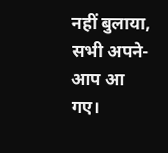नहीं बुलाया, सभी अपने-आप आ गए।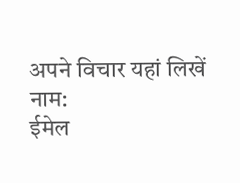अपने विचार यहां लिखें
नाम:
ईमेल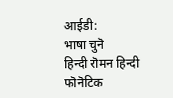आईडी:
भाषा चुनॆ
हिन्दी रॊमन‌ हिन्दी फॊनॆटिक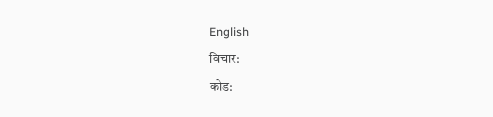English
विचार:
कोड: